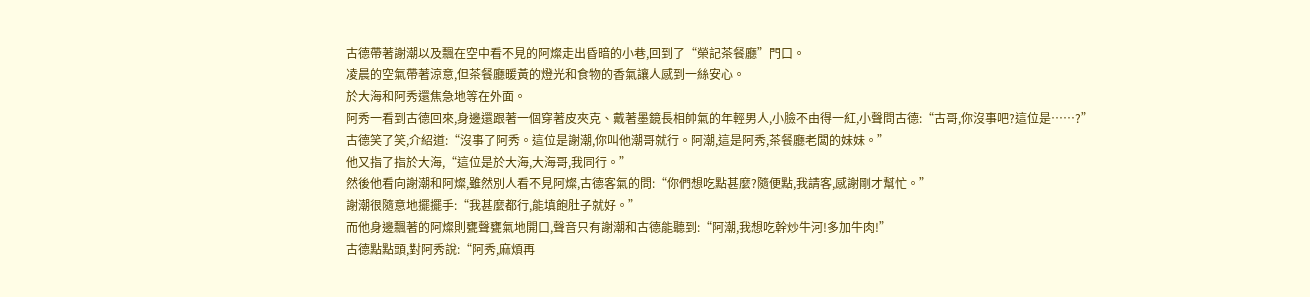古德帶著謝潮以及飄在空中看不見的阿燦走出昏暗的小巷,回到了“榮記茶餐廳”門口。
凌晨的空氣帶著涼意,但茶餐廳暖黃的燈光和食物的香氣讓人感到一絲安心。
於大海和阿秀還焦急地等在外面。
阿秀一看到古德回來,身邊還跟著一個穿著皮夾克、戴著墨鏡長相帥氣的年輕男人,小臉不由得一紅,小聲問古德:“古哥,你沒事吧?這位是……?”
古德笑了笑,介紹道:“沒事了阿秀。這位是謝潮,你叫他潮哥就行。阿潮,這是阿秀,茶餐廳老闆的妹妹。”
他又指了指於大海,“這位是於大海,大海哥,我同行。”
然後他看向謝潮和阿燦,雖然別人看不見阿燦,古德客氣的問:“你們想吃點甚麼?隨便點,我請客,感謝剛才幫忙。”
謝潮很隨意地擺擺手:“我甚麼都行,能填飽肚子就好。”
而他身邊飄著的阿燦則甕聲甕氣地開口,聲音只有謝潮和古德能聽到:“阿潮,我想吃幹炒牛河!多加牛肉!”
古德點點頭,對阿秀說:“阿秀,麻煩再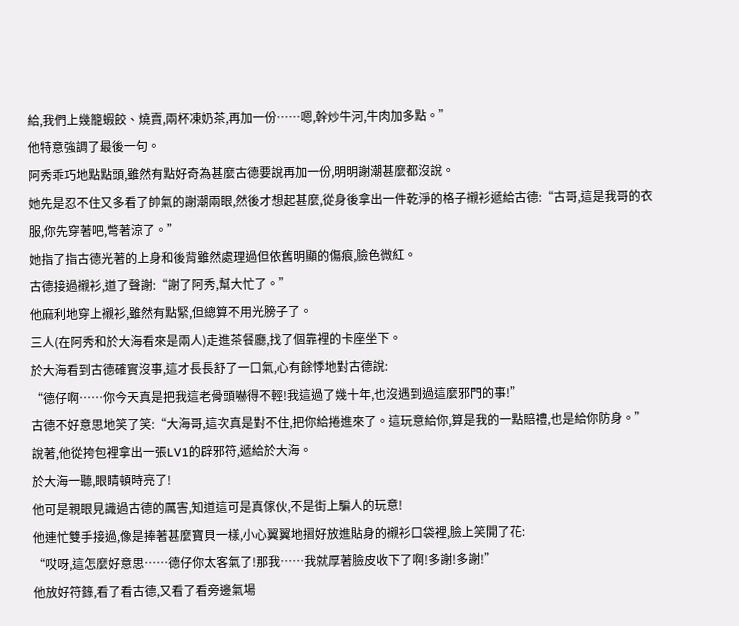給,我們上幾籠蝦餃、燒賣,兩杯凍奶茶,再加一份……嗯,幹炒牛河,牛肉加多點。”
他特意強調了最後一句。
阿秀乖巧地點點頭,雖然有點好奇為甚麼古德要說再加一份,明明謝潮甚麼都沒說。
她先是忍不住又多看了帥氣的謝潮兩眼,然後才想起甚麼,從身後拿出一件乾淨的格子襯衫遞給古德:“古哥,這是我哥的衣服,你先穿著吧,彆著涼了。”
她指了指古德光著的上身和後背雖然處理過但依舊明顯的傷痕,臉色微紅。
古德接過襯衫,道了聲謝:“謝了阿秀,幫大忙了。”
他麻利地穿上襯衫,雖然有點緊,但總算不用光膀子了。
三人(在阿秀和於大海看來是兩人)走進茶餐廳,找了個靠裡的卡座坐下。
於大海看到古德確實沒事,這才長長舒了一口氣,心有餘悸地對古德說:
“德仔啊……你今天真是把我這老骨頭嚇得不輕!我這過了幾十年,也沒遇到過這麼邪門的事!”
古德不好意思地笑了笑:“大海哥,這次真是對不住,把你給捲進來了。這玩意給你,算是我的一點賠禮,也是給你防身。”
說著,他從挎包裡拿出一張LV1的辟邪符,遞給於大海。
於大海一聽,眼睛頓時亮了!
他可是親眼見識過古德的厲害,知道這可是真傢伙,不是街上騙人的玩意!
他連忙雙手接過,像是捧著甚麼寶貝一樣,小心翼翼地摺好放進貼身的襯衫口袋裡,臉上笑開了花:
“哎呀,這怎麼好意思……德仔你太客氣了!那我……我就厚著臉皮收下了啊!多謝!多謝!”
他放好符籙,看了看古德,又看了看旁邊氣場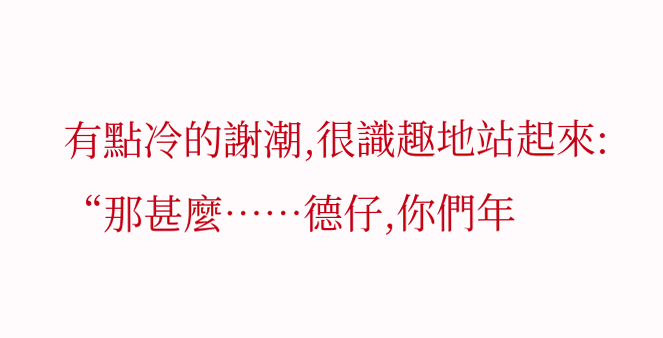有點冷的謝潮,很識趣地站起來:
“那甚麼……德仔,你們年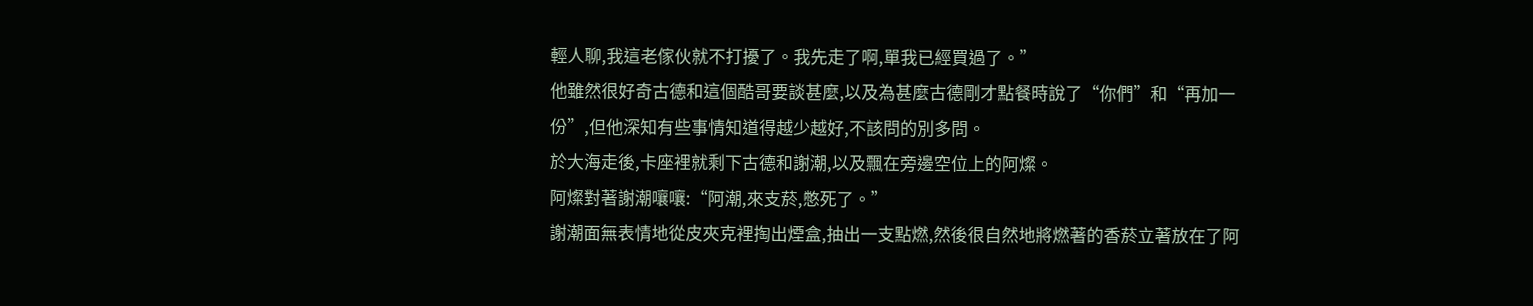輕人聊,我這老傢伙就不打擾了。我先走了啊,單我已經買過了。”
他雖然很好奇古德和這個酷哥要談甚麼,以及為甚麼古德剛才點餐時說了“你們”和“再加一份”,但他深知有些事情知道得越少越好,不該問的別多問。
於大海走後,卡座裡就剩下古德和謝潮,以及飄在旁邊空位上的阿燦。
阿燦對著謝潮嚷嚷:“阿潮,來支菸,憋死了。”
謝潮面無表情地從皮夾克裡掏出煙盒,抽出一支點燃,然後很自然地將燃著的香菸立著放在了阿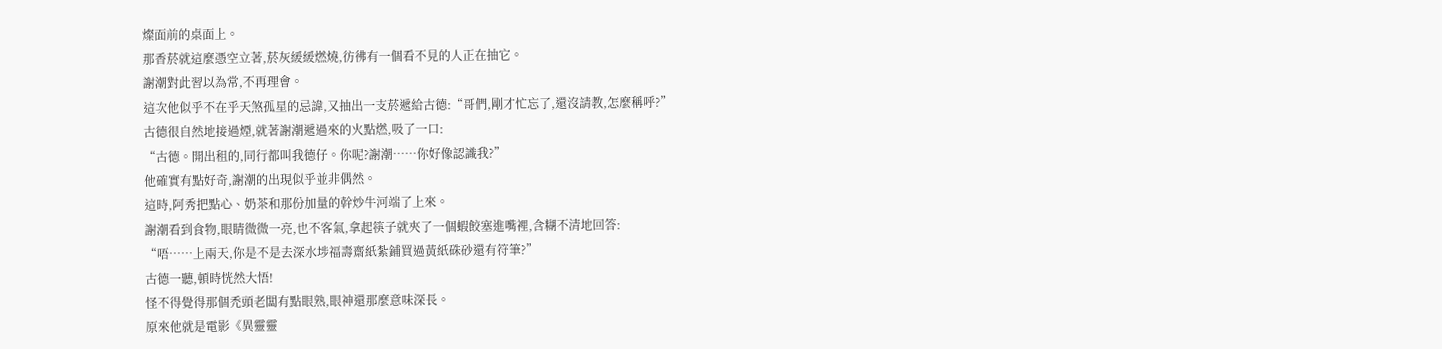燦面前的桌面上。
那香菸就這麼憑空立著,菸灰緩緩燃燒,彷彿有一個看不見的人正在抽它。
謝潮對此習以為常,不再理會。
這次他似乎不在乎天煞孤星的忌諱,又抽出一支菸遞給古德:“哥們,剛才忙忘了,還沒請教,怎麼稱呼?”
古德很自然地接過煙,就著謝潮遞過來的火點燃,吸了一口:
“古德。開出租的,同行都叫我德仔。你呢?謝潮……你好像認識我?”
他確實有點好奇,謝潮的出現似乎並非偶然。
這時,阿秀把點心、奶茶和那份加量的幹炒牛河端了上來。
謝潮看到食物,眼睛微微一亮,也不客氣,拿起筷子就夾了一個蝦餃塞進嘴裡,含糊不清地回答:
“唔……上兩天,你是不是去深水埗福壽齋紙紮鋪買過黃紙硃砂還有符筆?”
古德一聽,頓時恍然大悟!
怪不得覺得那個禿頭老闆有點眼熟,眼神還那麼意味深長。
原來他就是電影《異靈靈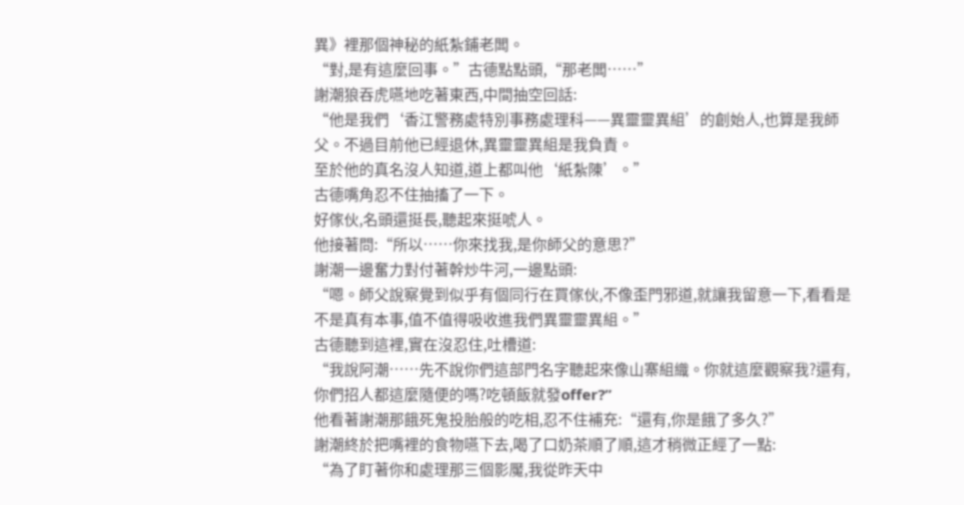異》裡那個神秘的紙紮鋪老闆。
“對,是有這麼回事。”古德點點頭,“那老闆……”
謝潮狼吞虎嚥地吃著東西,中間抽空回話:
“他是我們‘香江警務處特別事務處理科——異靈靈異組’的創始人,也算是我師父。不過目前他已經退休,異靈靈異組是我負責。
至於他的真名沒人知道,道上都叫他‘紙紮陳’。”
古德嘴角忍不住抽搐了一下。
好傢伙,名頭還挺長,聽起來挺唬人。
他接著問:“所以……你來找我,是你師父的意思?”
謝潮一邊奮力對付著幹炒牛河,一邊點頭:
“嗯。師父說察覺到似乎有個同行在買傢伙,不像歪門邪道,就讓我留意一下,看看是不是真有本事,值不值得吸收進我們異靈靈異組。”
古德聽到這裡,實在沒忍住,吐槽道:
“我說阿潮……先不說你們這部門名字聽起來像山寨組織。你就這麼觀察我?還有,你們招人都這麼隨便的嗎?吃頓飯就發offer?”
他看著謝潮那餓死鬼投胎般的吃相,忍不住補充:“還有,你是餓了多久?”
謝潮終於把嘴裡的食物嚥下去,喝了口奶茶順了順,這才稍微正經了一點:
“為了盯著你和處理那三個影魘,我從昨天中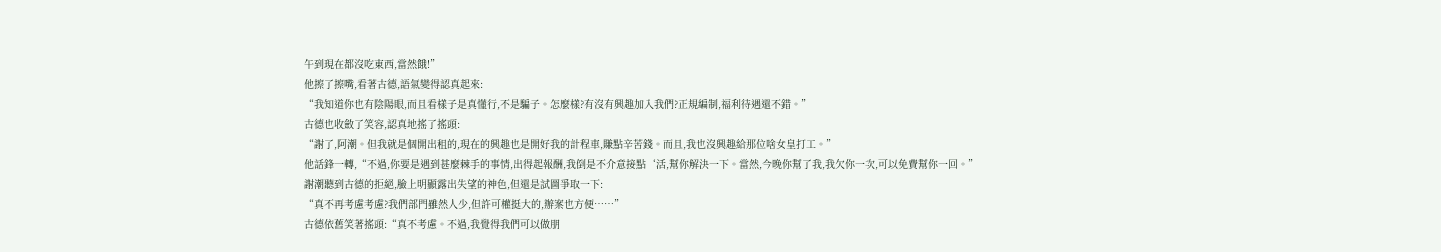午到現在都沒吃東西,當然餓!”
他擦了擦嘴,看著古德,語氣變得認真起來:
“我知道你也有陰陽眼,而且看樣子是真懂行,不是騙子。怎麼樣?有沒有興趣加入我們?正規編制,福利待遇還不錯。”
古德也收斂了笑容,認真地搖了搖頭:
“謝了,阿潮。但我就是個開出租的,現在的興趣也是開好我的計程車,賺點辛苦錢。而且,我也沒興趣給那位啥女皇打工。”
他話鋒一轉,“不過,你要是遇到甚麼棘手的事情,出得起報酬,我倒是不介意接點‘活,幫你解決一下。當然,今晚你幫了我,我欠你一次,可以免費幫你一回。”
謝潮聽到古德的拒絕,臉上明顯露出失望的神色,但還是試圖爭取一下:
“真不再考慮考慮?我們部門雖然人少,但許可權挺大的,辦案也方便……”
古德依舊笑著搖頭:“真不考慮。不過,我覺得我們可以做朋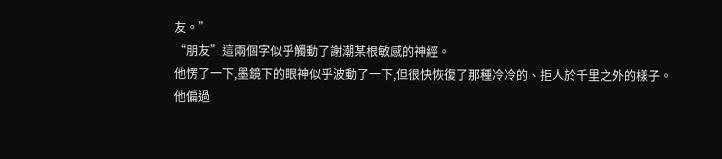友。”
“朋友”這兩個字似乎觸動了謝潮某根敏感的神經。
他愣了一下,墨鏡下的眼神似乎波動了一下,但很快恢復了那種冷冷的、拒人於千里之外的樣子。
他偏過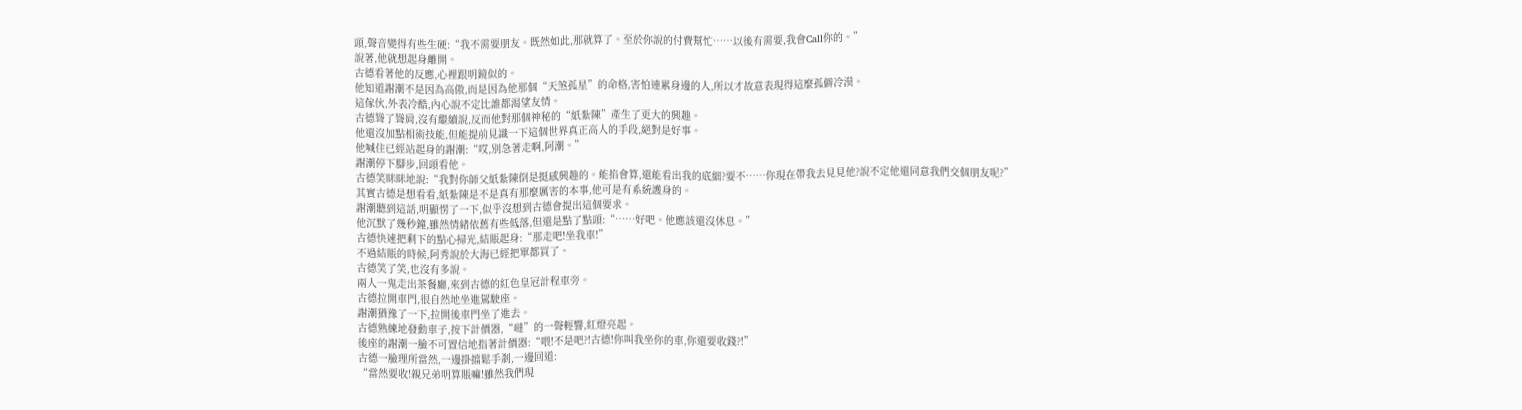頭,聲音變得有些生硬:“我不需要朋友。既然如此,那就算了。至於你說的付費幫忙……以後有需要,我會Call你的。”
說著,他就想起身離開。
古德看著他的反應,心裡跟明鏡似的。
他知道謝潮不是因為高傲,而是因為他那個“天煞孤星”的命格,害怕連累身邊的人,所以才故意表現得這麼孤僻冷漠。
這傢伙,外表冷酷,內心說不定比誰都渴望友情。
古德聳了聳肩,沒有繼續說,反而他對那個神秘的“紙紮陳”產生了更大的興趣。
他還沒加點相術技能,但能提前見識一下這個世界真正高人的手段,絕對是好事。
他喊住已經站起身的謝潮:“哎,別急著走啊,阿潮。”
謝潮停下腳步,回頭看他。
古德笑眯眯地說:“我對你師父紙紮陳倒是挺感興趣的。能掐會算,還能看出我的底細?要不……你現在帶我去見見他?說不定他還同意我們交個朋友呢?”
其實古德是想看看,紙紮陳是不是真有那麼厲害的本事,他可是有系統護身的。
謝潮聽到這話,明顯愣了一下,似乎沒想到古德會提出這個要求。
他沉默了幾秒鐘,雖然情緒依舊有些低落,但還是點了點頭:“……好吧。他應該還沒休息。”
古德快速把剩下的點心掃光,結賬起身:“那走吧!坐我車!”
不過結賬的時候,阿秀說於大海已經把單都買了。
古德笑了笑,也沒有多說。
兩人一鬼走出茶餐廳,來到古德的紅色皇冠計程車旁。
古德拉開車門,很自然地坐進駕駛座。
謝潮猶豫了一下,拉開後車門坐了進去。
古德熟練地發動車子,按下計價器,“噠”的一聲輕響,紅燈亮起。
後座的謝潮一臉不可置信地指著計價器:“喂!不是吧?!古德!你叫我坐你的車,你還要收錢?!”
古德一臉理所當然,一邊掛擋鬆手剎,一邊回道:
“當然要收!親兄弟明算賬嘛!雖然我們現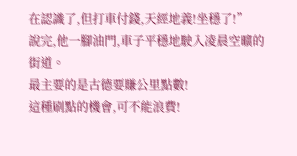在認識了,但打車付錢,天經地義!坐穩了!”
說完,他一腳油門,車子平穩地駛入凌晨空曠的街道。
最主要的是古德要賺公里點數!
這種刷點的機會,可不能浪費!